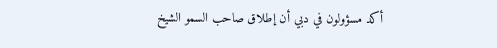أكد مسؤولون في دبي أن إطلاق صاحب السمو الشيخ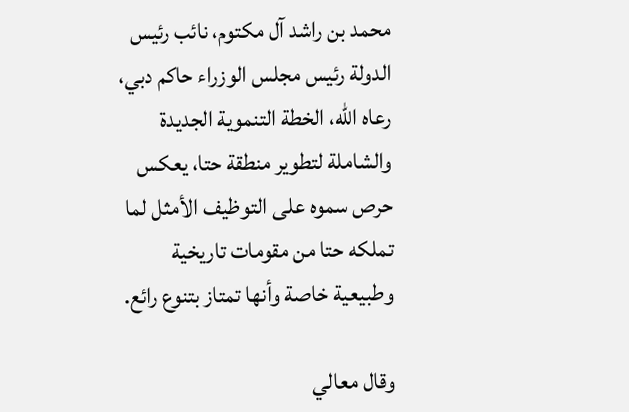محمد بن راشد آل مكتوم، نائب رئيس الدولة رئيس مجلس الوزراء حاكم دبي، رعاه الله، الخطة التنموية الجديدة والشاملة لتطوير منطقة حتا، يعكس حرص سموه على التوظيف الأمثل لما تملكه حتا من مقومات تاريخية وطبيعية خاصة وأنها تمتاز بتنوع رائع.

وقال معالي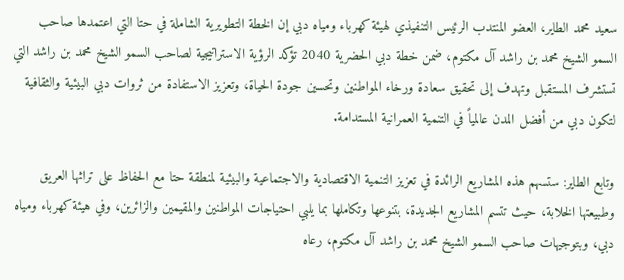سعيد محمد الطاير، العضو المنتدب الرئيس التنفيذي لهيئة كهرباء ومياه دبي إن الخطة التطويرية الشاملة في حتا التي اعتمدها صاحب السمو الشيخ محمد بن راشد آل مكتوم، ضمن خطة دبي الحضرية 2040 تؤكد الرؤية الاستراتيجية لصاحب السمو الشيخ محمد بن راشد التي تستشرف المستقبل وتهدف إلى تحقيق سعادة ورخاء المواطنين وتحسين جودة الحياة، وتعزيز الاستفادة من ثروات دبي البيئية والثقافية لتكون دبي من أفضل المدن عالمياً في التنمية العمرانية المستدامة.

وتابع الطاير: ستسهم هذه المشاريع الرائدة في تعزيز التنمية الاقتصادية والاجتماعية والبيئية لمنطقة حتا مع الحفاظ على تراثها العريق وطبيعتها الخلابة، حيث تتسم المشاريع الجديدة، بتنوعها وتكاملها بما يلبي احتياجات المواطنين والمقيمين والزائرين، وفي هيئة كهرباء ومياه دبي، وبتوجيهات صاحب السمو الشيخ محمد بن راشد آل مكتوم، رعاه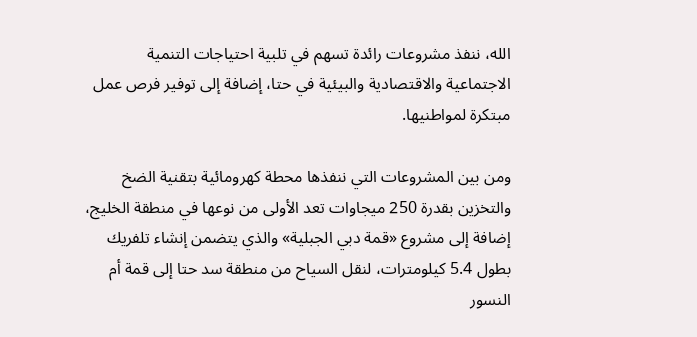الله، ننفذ مشروعات رائدة تسهم في تلبية احتياجات التنمية الاجتماعية والاقتصادية والبيئية في حتا، إضافة إلى توفير فرص عمل مبتكرة لمواطنيها.

ومن بين المشروعات التي ننفذها محطة كهرومائية بتقنية الضخ والتخزين بقدرة 250 ميجاوات تعد الأولى من نوعها في منطقة الخليج، إضافة إلى مشروع «قمة دبي الجبلية» والذي يتضمن إنشاء تلفريك بطول 5.4 كيلومترات، لنقل السياح من منطقة سد حتا إلى قمة أم النسور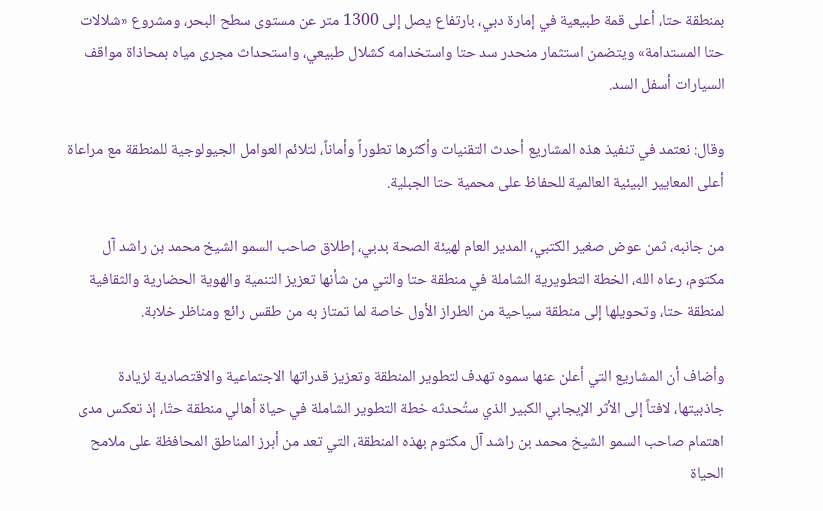بمنطقة حتا، أعلى قمة طبيعية في إمارة دبي، بارتفاع يصل إلى 1300 متر عن مستوى سطح البحر، ومشروع «شلالات حتا المستدامة» ويتضمن استثمار منحدر سد حتا واستخدامه كشلال طبيعي، واستحداث مجرى مياه بمحاذاة مواقف السيارات أسفل السد.

وقال: نعتمد في تنفيذ هذه المشاريع أحدث التقنيات وأكثرها تطوراً وأماناً، لتلائم العوامل الجيولوجية للمنطقة مع مراعاة أعلى المعايير البيئية العالمية للحفاظ على محمية حتا الجبلية.

من جانبه، ثمن عوض صغير الكتبي، المدير العام لهيئة الصحة بدبي، إطلاق صاحب السمو الشيخ محمد بن راشد آل مكتوم، رعاه الله، الخطة التطويرية الشاملة في منطقة حتا والتي من شأنها تعزيز التنمية والهوية الحضارية والثقافية لمنطقة حتا، وتحويلها إلى منطقة سياحية من الطراز الأول خاصة لما تمتاز به من طقس رائع ومناظر خلابة.

وأضاف أن المشاريع التي أعلن عنها سموه تهدف لتطوير المنطقة وتعزيز قدراتها الاجتماعية والاقتصادية لزيادة جاذبيتها، لافتاً إلى الأثر الإيجابي الكبير الذي ستُحدثه خطة التطوير الشاملة في حياة أهالي منطقة حتّا، إذ تعكس مدى اهتمام صاحب السمو الشيخ محمد بن راشد آل مكتوم بهذه المنطقة، التي تعد من أبرز المناطق المحافظة على ملامح الحياة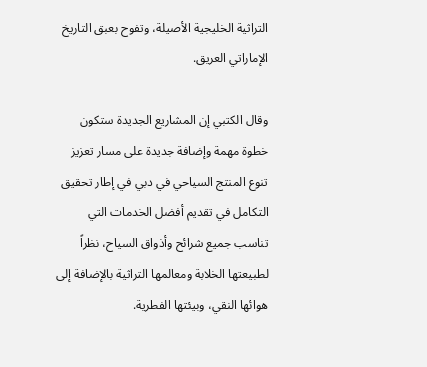التراثية الخليجية الأصيلة، وتفوح بعبق التاريخ الإماراتي العريق.

وقال الكتبي إن المشاريع الجديدة ستكون خطوة مهمة وإضافة جديدة على مسار تعزيز تنوع المنتج السياحي في دبي في إطار تحقيق التكامل في تقديم أفضل الخدمات التي تناسب جميع شرائح وأذواق السياح، نظراً لطبيعتها الخلابة ومعالمها التراثية بالإضافة إلى هوائها النقي، وبيئتها الفطرية.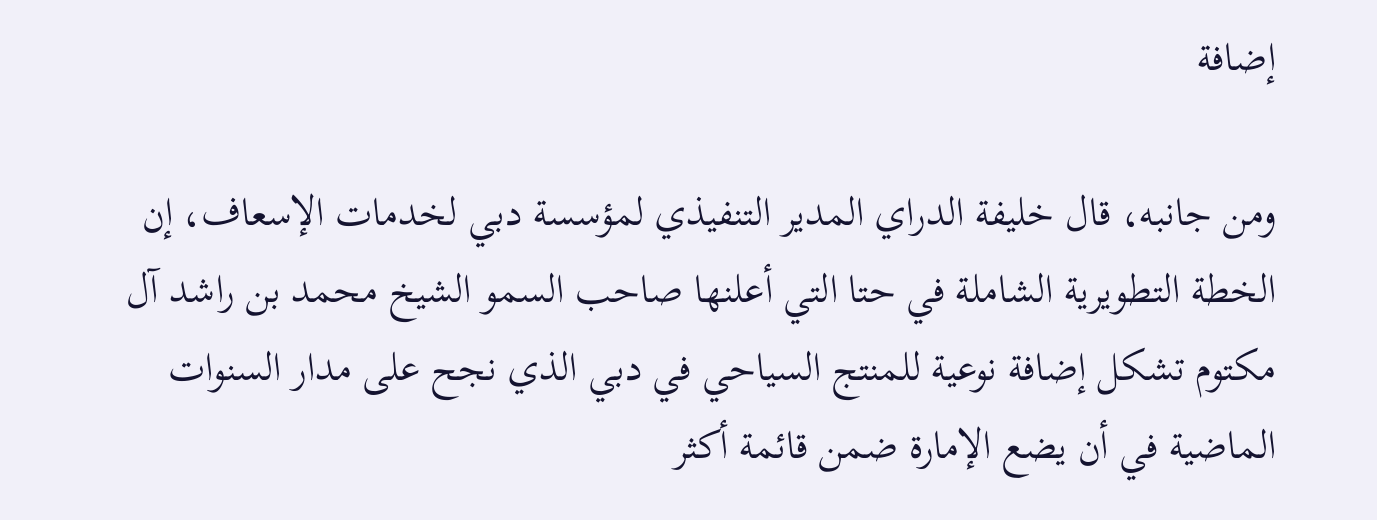إضافة

ومن جانبه، قال خليفة الدراي المدير التنفيذي لمؤسسة دبي لخدمات الإسعاف، إن الخطة التطويرية الشاملة في حتا التي أعلنها صاحب السمو الشيخ محمد بن راشد آل مكتوم تشكل إضافة نوعية للمنتج السياحي في دبي الذي نجح على مدار السنوات الماضية في أن يضع الإمارة ضمن قائمة أكثر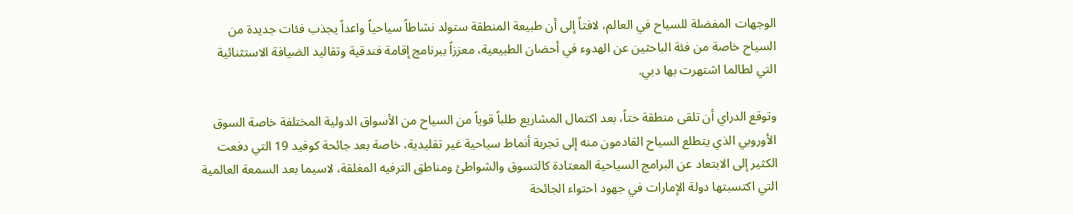الوجهات المفضلة للسياح في العالم، لافتاً إلى أن طبيعة المنطقة ستولد نشاطاً سياحياً واعداً يجذب فئات جديدة من السياح خاصة من فئة الباحثين عن الهدوء في أحضان الطبيعية، معززاً ببرنامج إقامة فندقية وتقاليد الضيافة الاستثنائية التي لطالما اشتهرت بها دبي.

وتوقع الدراي أن تلقى منطقة حتاً، بعد اكتمال المشاريع طلباً قوياً من السياح من الأسواق الدولية المختلفة خاصة السوق الأوروبي الذي يتطلع السياح القادمون منه إلى تجربة أنماط سياحية غير تقليدية، خاصة بعد جائحة كوفيد 19 التي دفعت الكثير إلى الابتعاد عن البرامج السياحية المعتادة كالتسوق والشواطئ ومناطق الترفيه المغلقة، لاسيما بعد السمعة العالمية التي اكتسبتها دولة الإمارات في جهود احتواء الجائحة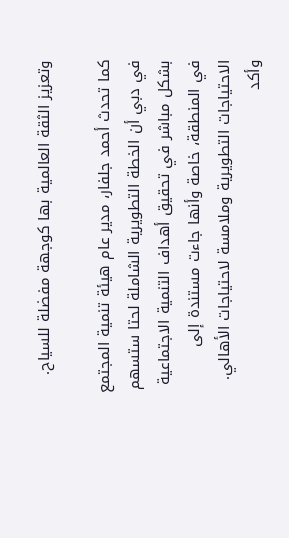وتعزيز الثقة العالمية بها كوجهة مفضلة للسياح.

كما تحدث أحمد جلفار، مدير عام هيئة تنمية المجتمع في دبي أن الخطة التطويرية الشاملة لحتا ستسهم بشكل مباشر في تحقيق أهداف التنمية الاجتماعية في المنطقة، خاصة وأنها جاءت مستندة إلى الاحتياجات التطويرية وملامسة لاحتياجات الأهالي. وأكد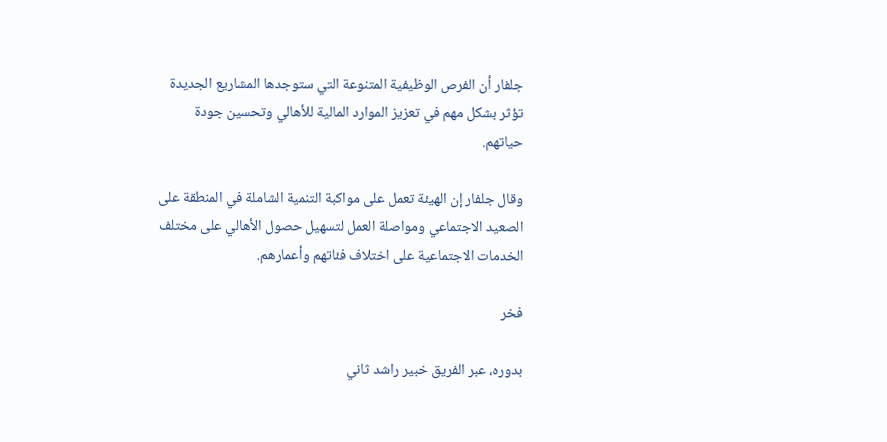جلفار أن الفرص الوظيفية المتنوعة التي ستوجدها المشاريع الجديدة تؤثر بشكل مهم في تعزيز الموارد المالية للأهالي وتحسين جودة حياتهم.

وقال جلفار إن الهيئة تعمل على مواكبة التنمية الشاملة في المنطقة على الصعيد الاجتماعي ومواصلة العمل لتسهيل حصول الأهالي على مختلف الخدمات الاجتماعية على اختلاف فئاتهم وأعمارهم.

فخر

بدوره، عبر الفريق خبير راشد ثاني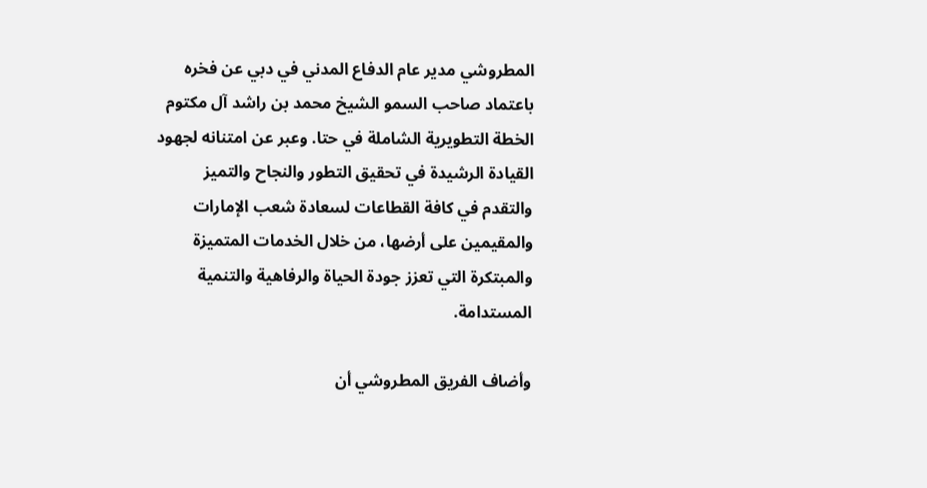المطروشي مدير عام الدفاع المدني في دبي عن فخره باعتماد صاحب السمو الشيخ محمد بن راشد آل مكتوم الخطة التطويرية الشاملة في حتا. وعبر عن امتنانه لجهود القيادة الرشيدة في تحقيق التطور والنجاح والتميز والتقدم في كافة القطاعات لسعادة شعب الإمارات والمقيمين على أرضها، من خلال الخدمات المتميزة والمبتكرة التي تعزز جودة الحياة والرفاهية والتنمية المستدامة.

وأضاف الفريق المطروشي أن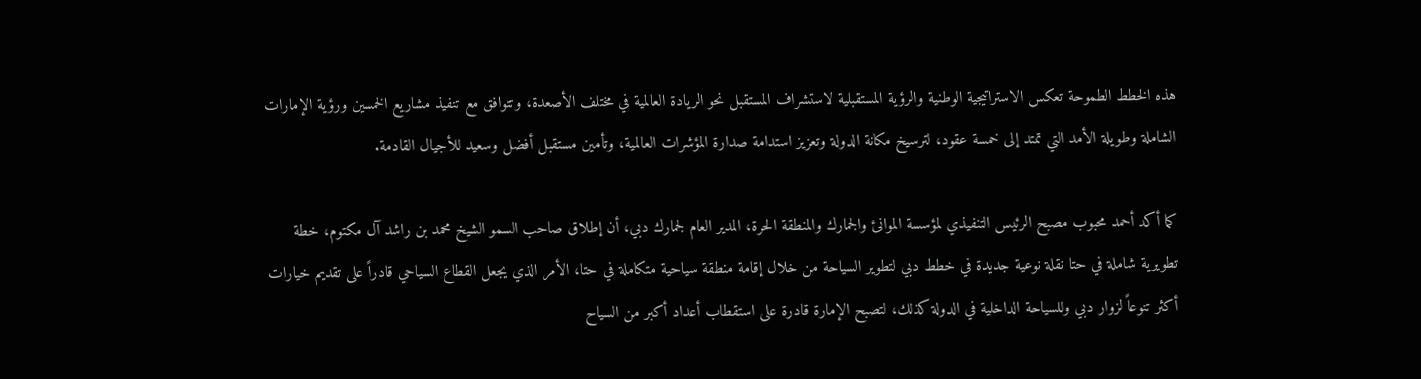هذه الخطط الطموحة تعكس الاستراتيجية الوطنية والرؤية المستقبلية لاستشراف المستقبل نحو الريادة العالمية في مختلف الأصعدة، وتتوافق مع تنفيذ مشاريع الخمسين ورؤية الإمارات الشاملة وطويلة الأمد التي تمتد إلى خمسة عقود، لترسيخ مكانة الدولة وتعزيز استدامة صدارة المؤشرات العالمية، وتأمين مستقبل أفضل وسعيد للأجيال القادمة.

كما أكد أحمد محبوب مصبح الرئيس التنفيذي لمؤسسة الموانئ والجمارك والمنطقة الحرة، المدير العام لجمارك دبي، أن إطلاق صاحب السمو الشيخ محمد بن راشد آل مكتوم، خطة تطويرية شاملة في حتا نقلة نوعية جديدة في خطط دبي لتطوير السياحة من خلال إقامة منطقة سياحية متكاملة في حتا، الأمر الذي يجعل القطاع السياحي قادراً على تقديم خيارات أكثر تنوعاً لزوار دبي وللسياحة الداخلية في الدولة كذلك، لتصبح الإمارة قادرة على استقطاب أعداد أكبر من السياح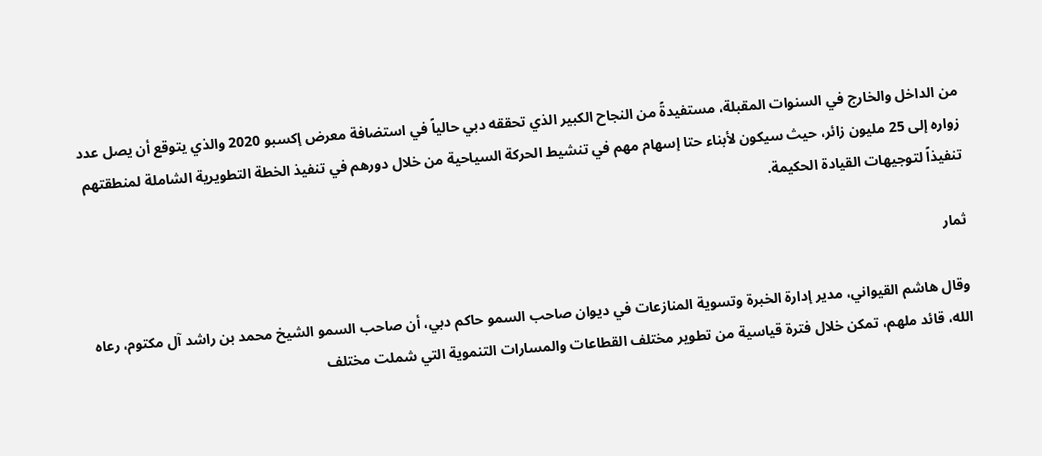من الداخل والخارج في السنوات المقبلة، مستفيدةً من النجاح الكبير الذي تحققه دبي حالياً في استضافة معرض إكسبو 2020 والذي يتوقع أن يصل عدد زواره إلى 25 مليون زائر، حيث سيكون لأبناء حتا إسهام مهم في تنشيط الحركة السياحية من خلال دورهم في تنفيذ الخطة التطويرية الشاملة لمنطقتهم تنفيذاً لتوجيهات القيادة الحكيمة.

ثمار

وقال هاشم القيواني، مدير إدارة الخبرة وتسوية المنازعات في ديوان صاحب السمو حاكم دبي، أن صاحب السمو الشيخ محمد بن راشد آل مكتوم، رعاه الله، قائد ملهم، تمكن خلال فترة قياسية من تطوير مختلف القطاعات والمسارات التنموية التي شملت مختلف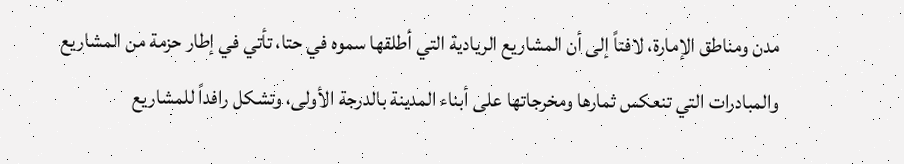مدن ومناطق الإمارة، لافتاً إلى أن المشاريع الريادية التي أطلقها سموه في حتا، تأتي في إطار حزمة من المشاريع والمبادرات التي تنعكس ثمارها ومخرجاتها على أبناء المدينة بالدرجة الأولى، وتشكل رافداً للمشاريع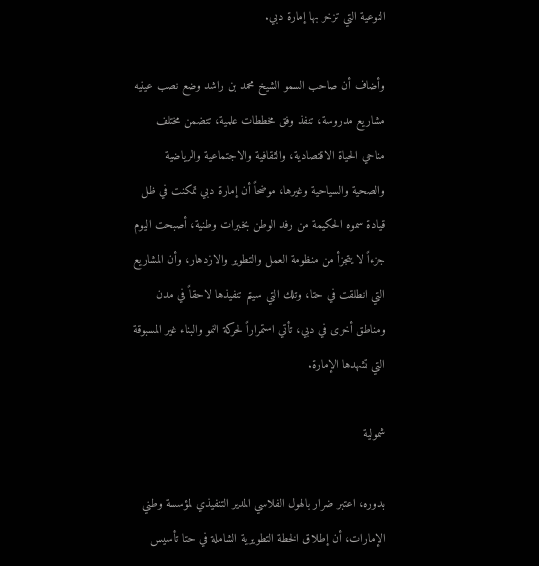النوعية التي تزخر بها إمارة دبي.

وأضاف أن صاحب السمو الشيخ محمد بن راشد وضع نصب عينيه مشاريع مدروسة، تنفذ وفق مخططات علمية، تتضمن مختلف مناحي الحياة الاقتصادية، والثقافية والاجتماعية والرياضية والصحية والسياحية وغيرها، موضحاً أن إمارة دبي تمكنت في ظل قيادة سموه الحكيمة من رفد الوطن بخبرات وطنية، أصبحت اليوم جزءاً لا يتجزأ من منظومة العمل والتطوير والازدهار، وأن المشاريع التي انطلقت في حتا، وتلك التي سيتم تنفيذها لاحقاً في مدن ومناطق أخرى في دبي، تأتي استمراراً لحركة النمو والبناء غير المسبوقة التي تشهدها الإمارة.

شمولية

بدوره، اعتبر ضرار بالهول الفلاسي المدير التنفيذي لمؤسسة وطني الإمارات، أن إطلاق الخطة التطويرية الشاملة في حتا تأسيس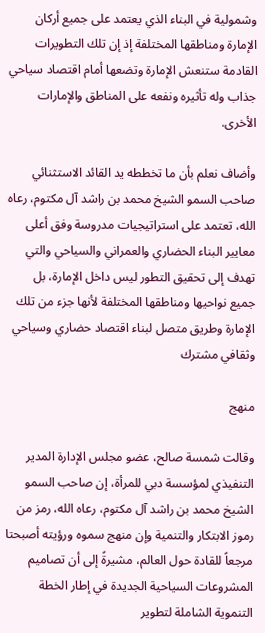وشمولية في البناء الذي يعتمد على جميع أركان الإمارة ومناطقها المختلفة إذ إن تلك التطويرات القادمة ستنعش الإمارة وتضعها أمام اقتصاد سياحي جذاب وله تأثيره ونفعه على المناطق والإمارات الأخرى.

وأضاف نعلم بأن ما تخططه يد القائد الاستثنائي صاحب السمو الشيخ محمد بن راشد آل مكتوم، رعاه الله، تعتمد على استراتيجيات مدروسة وفق أعلى معايير البناء الحضاري والعمراني والسياحي والتي تهدف إلى تحقيق التطور ليس داخل الإمارة، بل جميع نواحيها ومناطقها المختلفة لأنها جزء من تلك الإمارة وطريق متصل لبناء اقتصاد حضاري وسياحي وثقافي مشترك

منهج

وقالت شمسة صالح، عضو مجلس الإدارة المدير التنفيذي لمؤسسة دبي للمرأة، إن صاحب السمو الشيخ محمد بن راشد آل مكتوم، رعاه الله، رمز من رموز الابتكار والتنمية وإن منهج سموه ورؤيته أصبحتا مرجعاً للقادة حول العالم، مشيرةً إلى أن تصاميم المشروعات السياحية الجديدة في إطار الخطة التنموية الشاملة لتطوير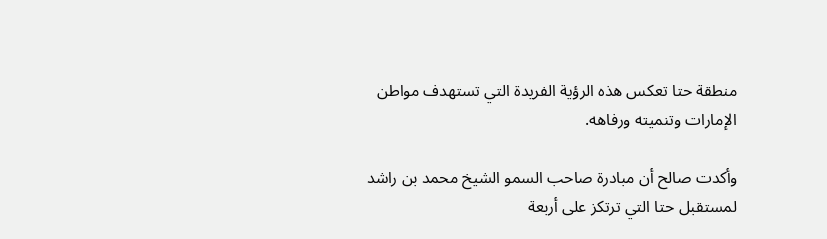منطقة حتا تعكس هذه الرؤية الفريدة التي تستهدف مواطن الإمارات وتنميته ورفاهه.

وأكدت صالح أن مبادرة صاحب السمو الشيخ محمد بن راشد لمستقبل حتا التي ترتكز على أربعة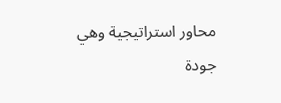محاور استراتيجية وهي جودة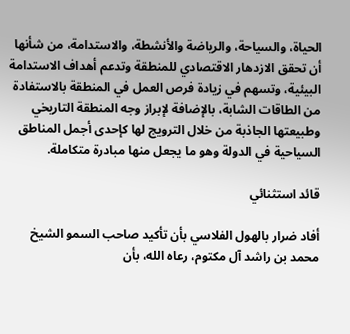الحياة، والسياحة، والرياضة والأنشطة، والاستدامة، من شأنها أن تحقق الازدهار الاقتصادي للمنطقة وتدعم أهداف الاستدامة البيئية، وتسهم في زيادة فرص العمل في المنطقة بالاستفادة من الطاقات الشابة، بالإضافة لإبراز وجه المنطقة التاريخي وطبيعتها الجاذبة من خلال الترويج لها كإحدى أجمل المناطق السياحية في الدولة وهو ما يجعل منها مبادرة متكاملة.

قائد استثنائي

أفاد ضرار بالهول الفلاسي بأن تأكيد صاحب السمو الشيخ محمد بن راشد آل مكتوم، رعاه الله، بأن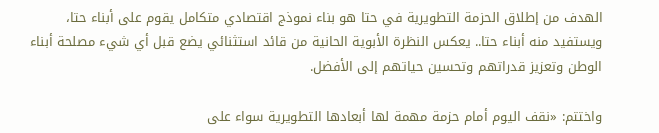الهدف من إطلاق الحزمة التطويرية في حتا هو بناء نموذج اقتصادي متكامل يقوم على أبناء حتا، ويستفيد منه أبناء حتا.. يعكس النظرة الأبوية الحانية من قائد استثنائي يضع قبل أي شيء مصلحة أبناء الوطن وتعزيز قدراتهم وتحسين حياتهم إلى الأفضل.

واختتم: «نقف اليوم أمام حزمة مهمة لها أبعادها التطويرية سواء على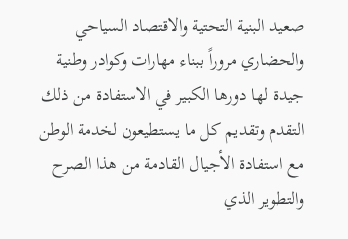صعيد البنية التحتية والاقتصاد السياحي والحضاري مروراً ببناء مهارات وكوادر وطنية جيدة لها دورها الكبير في الاستفادة من ذلك التقدم وتقديم كل ما يستطيعون لخدمة الوطن مع استفادة الأجيال القادمة من هذا الصرح والتطوير الذي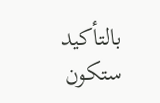بالتأكيد ستكون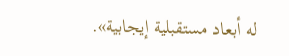له أبعاد مستقبلية إيجابية».